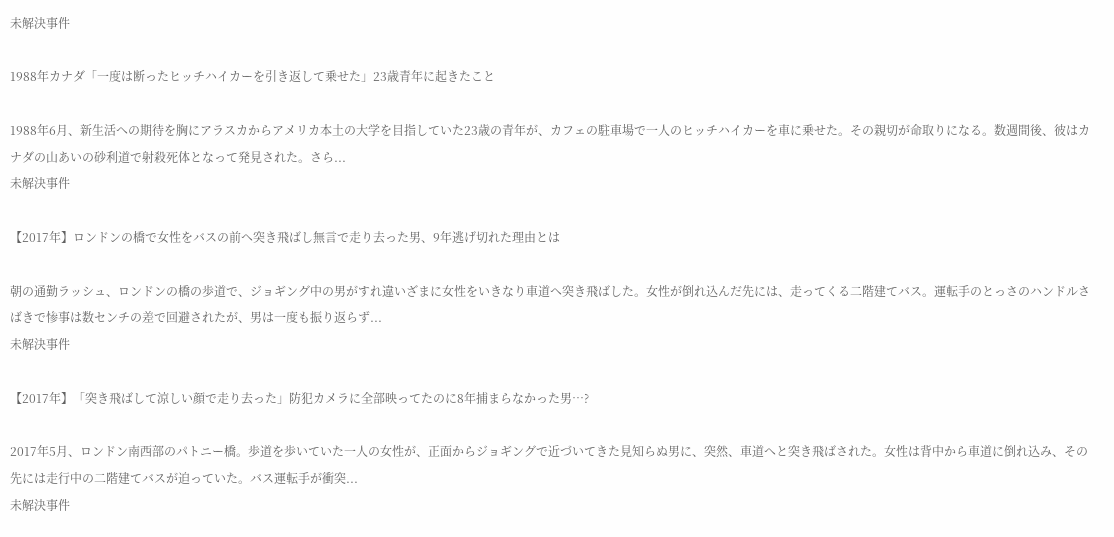未解決事件

1988年カナダ「一度は断ったヒッチハイカーを引き返して乗せた」23歳青年に起きたこと

1988年6月、新生活への期待を胸にアラスカからアメリカ本土の大学を目指していた23歳の青年が、カフェの駐車場で一人のヒッチハイカーを車に乗せた。その親切が命取りになる。数週間後、彼はカナダの山あいの砂利道で射殺死体となって発見された。さら...
未解決事件

【2017年】ロンドンの橋で女性をバスの前へ突き飛ばし無言で走り去った男、9年逃げ切れた理由とは

朝の通勤ラッシュ、ロンドンの橋の歩道で、ジョギング中の男がすれ違いざまに女性をいきなり車道へ突き飛ばした。女性が倒れ込んだ先には、走ってくる二階建てバス。運転手のとっさのハンドルさばきで惨事は数センチの差で回避されたが、男は一度も振り返らず...
未解決事件

【2017年】「突き飛ばして涼しい顔で走り去った」防犯カメラに全部映ってたのに8年捕まらなかった男…?

2017年5月、ロンドン南西部のパトニー橋。歩道を歩いていた一人の女性が、正面からジョギングで近づいてきた見知らぬ男に、突然、車道へと突き飛ばされた。女性は背中から車道に倒れ込み、その先には走行中の二階建てバスが迫っていた。バス運転手が衝突...
未解決事件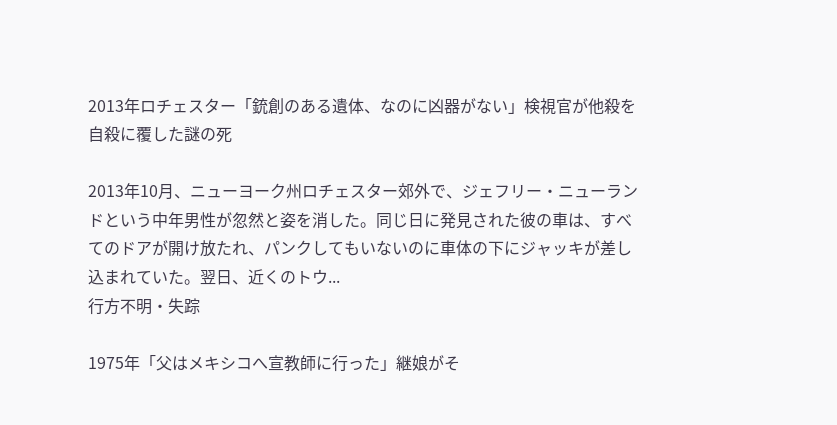2013年ロチェスター「銃創のある遺体、なのに凶器がない」検視官が他殺を自殺に覆した謎の死

2013年10月、ニューヨーク州ロチェスター郊外で、ジェフリー・ニューランドという中年男性が忽然と姿を消した。同じ日に発見された彼の車は、すべてのドアが開け放たれ、パンクしてもいないのに車体の下にジャッキが差し込まれていた。翌日、近くのトウ...
行方不明・失踪

1975年「父はメキシコへ宣教師に行った」継娘がそ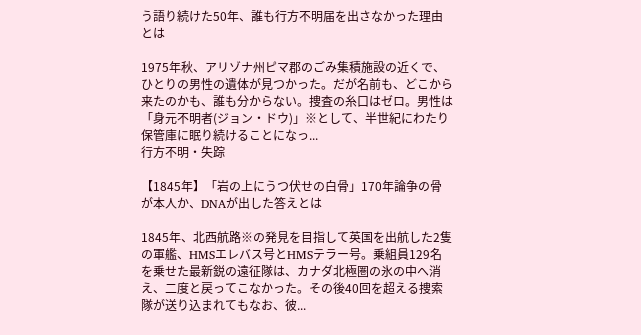う語り続けた50年、誰も行方不明届を出さなかった理由とは

1975年秋、アリゾナ州ピマ郡のごみ集積施設の近くで、ひとりの男性の遺体が見つかった。だが名前も、どこから来たのかも、誰も分からない。捜査の糸口はゼロ。男性は「身元不明者(ジョン・ドウ)」※として、半世紀にわたり保管庫に眠り続けることになっ...
行方不明・失踪

【1845年】「岩の上にうつ伏せの白骨」170年論争の骨が本人か、DNAが出した答えとは

1845年、北西航路※の発見を目指して英国を出航した2隻の軍艦、HMSエレバス号とHMSテラー号。乗組員129名を乗せた最新鋭の遠征隊は、カナダ北極圏の氷の中へ消え、二度と戻ってこなかった。その後40回を超える捜索隊が送り込まれてもなお、彼...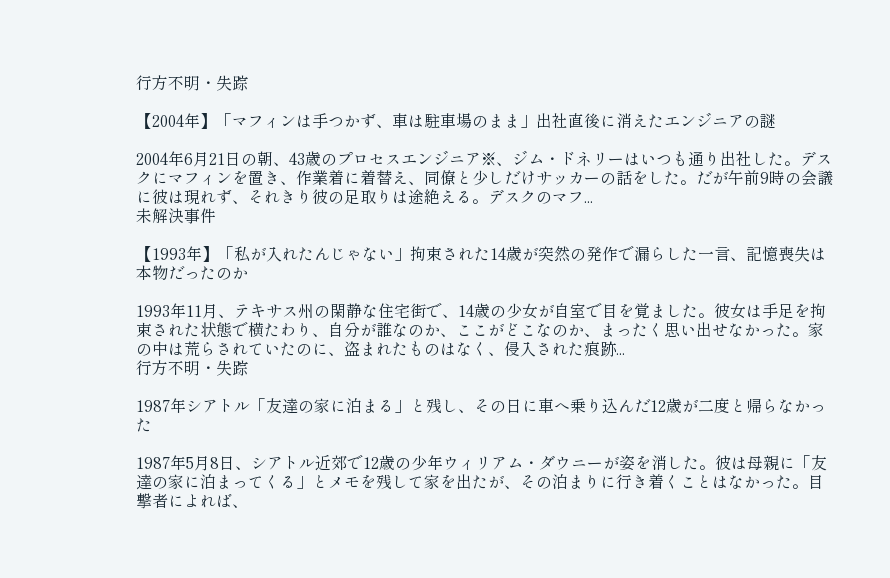行方不明・失踪

【2004年】「マフィンは手つかず、車は駐車場のまま」出社直後に消えたエンジニアの謎

2004年6月21日の朝、43歳のプロセスエンジニア※、ジム・ドネリーはいつも通り出社した。デスクにマフィンを置き、作業着に着替え、同僚と少しだけサッカーの話をした。だが午前9時の会議に彼は現れず、それきり彼の足取りは途絶える。デスクのマフ...
未解決事件

【1993年】「私が入れたんじゃない」拘束された14歳が突然の発作で漏らした一言、記憶喪失は本物だったのか

1993年11月、テキサス州の閑静な住宅街で、14歳の少女が自室で目を覚ました。彼女は手足を拘束された状態で横たわり、自分が誰なのか、ここがどこなのか、まったく思い出せなかった。家の中は荒らされていたのに、盗まれたものはなく、侵入された痕跡...
行方不明・失踪

1987年シアトル「友達の家に泊まる」と残し、その日に車へ乗り込んだ12歳が二度と帰らなかった

1987年5月8日、シアトル近郊で12歳の少年ウィリアム・ダウニーが姿を消した。彼は母親に「友達の家に泊まってくる」とメモを残して家を出たが、その泊まりに行き着くことはなかった。目撃者によれば、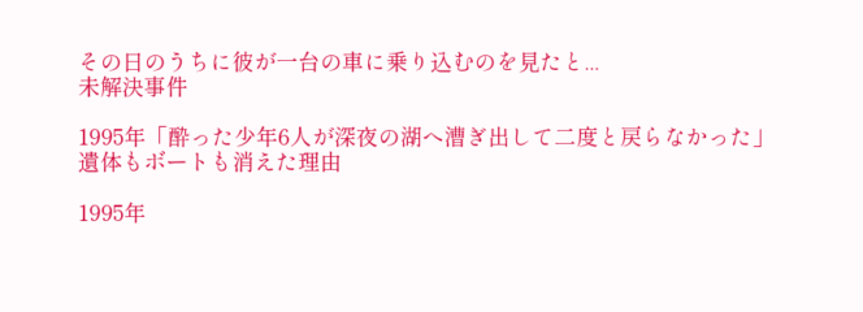その日のうちに彼が一台の車に乗り込むのを見たと...
未解決事件

1995年「酔った少年6人が深夜の湖へ漕ぎ出して二度と戻らなかった」遺体もボートも消えた理由

1995年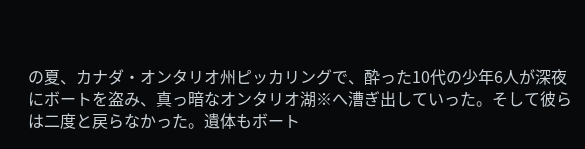の夏、カナダ・オンタリオ州ピッカリングで、酔った10代の少年6人が深夜にボートを盗み、真っ暗なオンタリオ湖※へ漕ぎ出していった。そして彼らは二度と戻らなかった。遺体もボート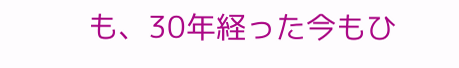も、30年経った今もひ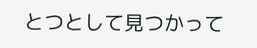とつとして見つかって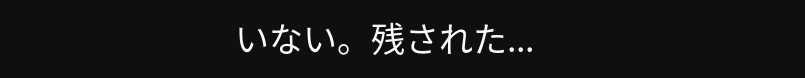いない。残された...